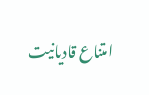امتناع قادیانیت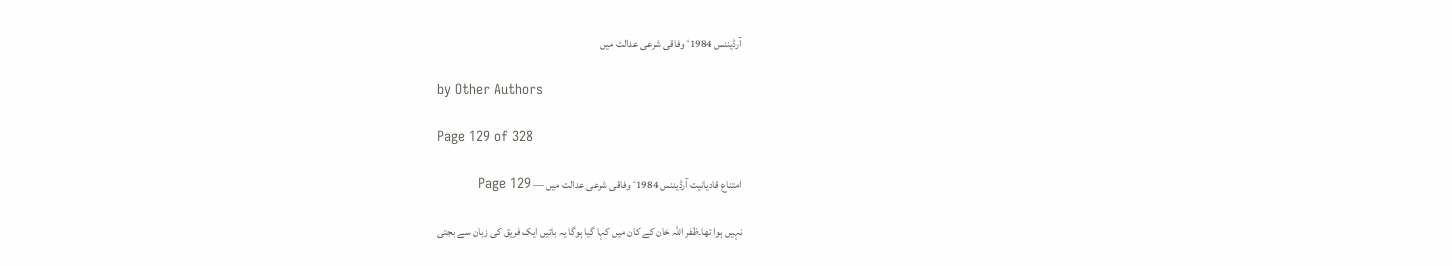آرڈیننس 1984ٴ وفاقی شرعی عدالت میں

by Other Authors

Page 129 of 328

امتناع قادیانیت آرڈیننس 1984ٴ وفاقی شرعی عدالت میں — Page 129

نہیں ہوا تھا۔ظفر اللہ خان کے کان میں کہا گیا ہوگا یہ باتیں ایک فریق کی زبان سے بجتی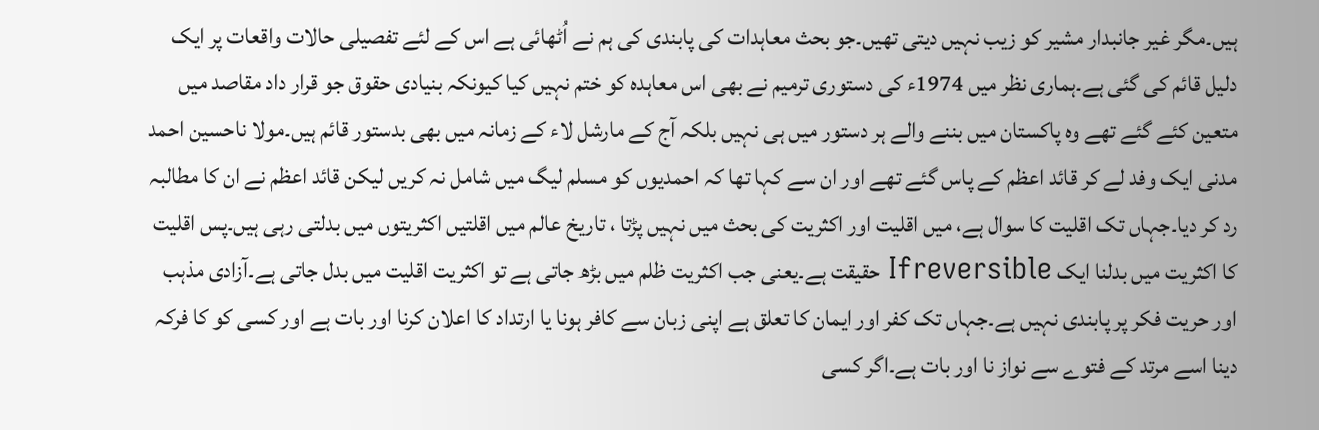ہیں۔مگر غیر جانبدار مشیر کو زیب نہیں دیتی تھیں۔جو بحث معاہدات کی پابندی کی ہم نے اُٹھائی ہے اس کے لئے تفصیلی حالات واقعات پر ایک دلیل قائم کی گئی ہے۔ہماری نظر میں 1974ء کی دستوری ترمیم نے بھی اس معاہدہ کو ختم نہیں کیا کیونکہ بنیادی حقوق جو قرار داد مقاصد میں متعین کئے گئے تھے وہ پاکستان میں بننے والے ہر دستور میں ہی نہیں بلکہ آج کے مارشل لاء کے زمانہ میں بھی بدستور قائم ہیں۔مولا ناحسین احمد مدنی ایک وفد لے کر قائد اعظم کے پاس گئے تھے اور ان سے کہا تھا کہ احمدیوں کو مسلم لیگ میں شامل نہ کریں لیکن قائد اعظم نے ان کا مطالبہ رد کر دیا۔جہاں تک اقلیت کا سوال ہے، میں اقلیت اور اکثریت کی بحث میں نہیں پڑتا ، تاریخ عالم میں اقلتیں اکثریتوں میں بدلتی رہی ہیں۔پس اقلیت کا اکثریت میں بدلنا ایک Ifreversible حقیقت ہے۔یعنی جب اکثریت ظلم میں بڑھ جاتی ہے تو اکثریت اقلیت میں بدل جاتی ہے۔آزادی مذہب اور حریت فکر پر پابندی نہیں ہے۔جہاں تک کفر اور ایمان کا تعلق ہے اپنی زبان سے کافر ہونا یا ارتداد کا اعلان کرنا اور بات ہے اور کسی کو کا فرکہ دینا اسے مرتد کے فتوے سے نواز نا اور بات ہے۔اگر کسی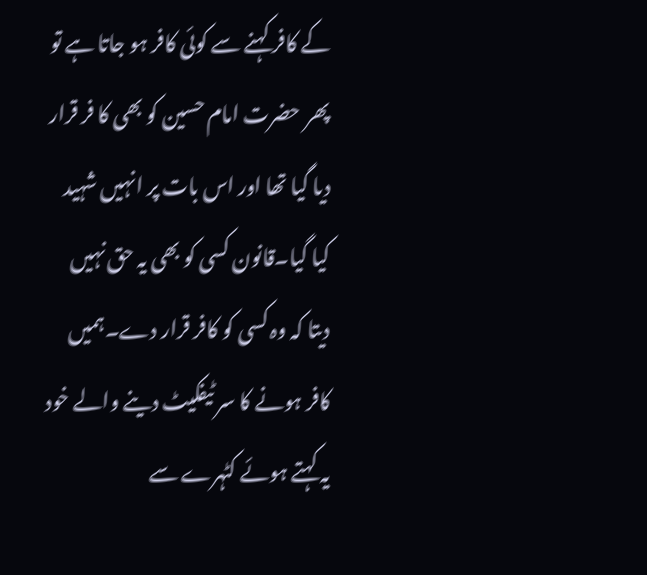کے کافر کہنے سے کوئی کافر ہو جاتا ہے تو پھر حضرت امام حسین کو بھی کا فر قرار دیا گیا تھا اور اس بات پر انہیں شہید کیا گیا۔قانون کسی کو بھی یہ حق نہیں دیتا کہ وہ کسی کو کافر قرار دے۔ہمیں کافر ہونے کا سر ٹیفکیٹ دینے والے خود یہ کہتے ہوئے کٹہرے سے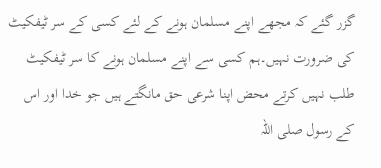گزر گئے کہ مجھے اپنے مسلمان ہونے کے لئے کسی کے سر ٹیفکیٹ کی ضرورت نہیں۔ہم کسی سے اپنے مسلمان ہونے کا سر ٹیفکیٹ طلب نہیں کرتے محض اپنا شرعی حق مانگتے ہیں جو خدا اور اس کے رسول صلی اللہ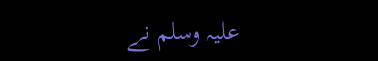علیہ وسلم نے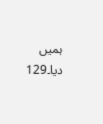ہمیں دیا۔129